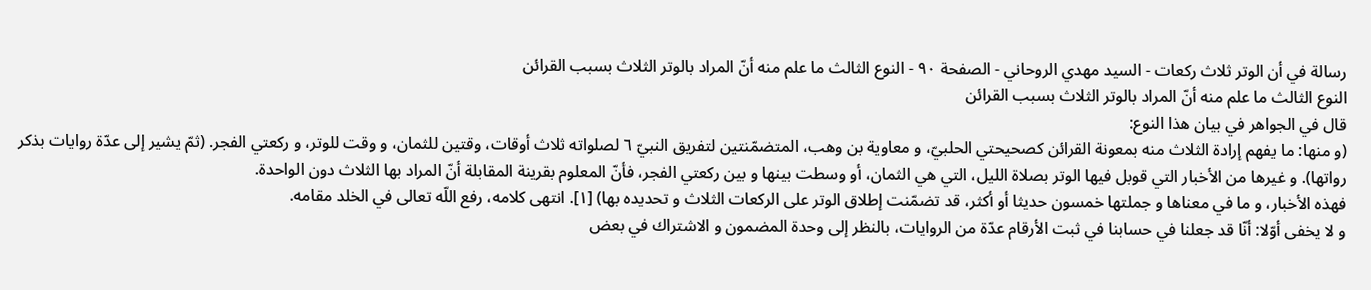رسالة في أن الوتر ثلاث ركعات - السيد مهدي الروحاني - الصفحة ٩٠ - النوع الثالث ما علم منه أنّ المراد بالوتر الثلاث بسبب القرائن
النوع الثالث ما علم منه أنّ المراد بالوتر الثلاث بسبب القرائن
قال في الجواهر في بيان هذا النوع:
(و منها: ما يفهم إرادة الثلاث منه بمعونة القرائن كصحيحتي الحلبيّ، و معاوية بن وهب، المتضمّنتين لتفريق النبيّ ٦ لصلواته ثلاث أوقات، وقتين للثمان، و وقت للوتر، و ركعتي الفجر. (ثمّ يشير إلى عدّة روايات بذكر رواتها). و غيرها من الأخبار التي قوبل فيها الوتر بصلاة الليل، التي هي الثمان، أو وسطت بينها و بين ركعتي الفجر، فأنّ المعلوم بقرينة المقابلة أنّ المراد بها الثلاث دون الواحدة.
فهذه الأخبار، و ما في معناها و جملتها خمسون حديثا أو أكثر، قد تضمّنت إطلاق الوتر على الركعات الثلاث و تحديده بها) [١]. انتهى كلامه، رفع اللّه تعالى في الخلد مقامه.
و لا يخفى أوّلا: أنّا قد جعلنا في حسابنا في ثبت الأرقام عدّة من الروايات، بالنظر إلى وحدة المضمون و الاشتراك في بعض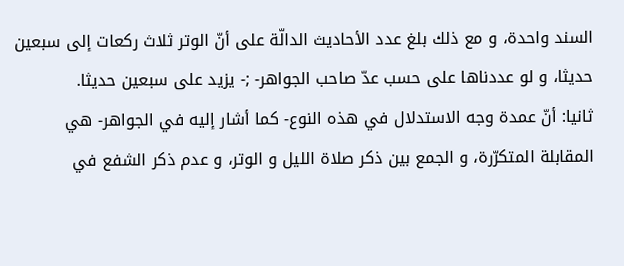السند واحدة، و مع ذلك بلغ عدد الأحاديث الدالّة على أنّ الوتر ثلاث ركعات إلى سبعين حديثا، و لو عددناها على حسب عدّ صاحب الجواهر- ;- يزيد على سبعين حديثا.
ثانيا: أنّ عمدة وجه الاستدلال في هذه النوع- كما أشار إليه في الجواهر- هي المقابلة المتكرّرة، و الجمع بين ذكر صلاة الليل و الوتر، و عدم ذكر الشفع في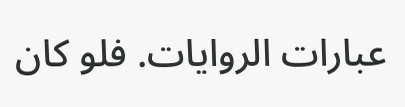عبارات الروايات. فلو كان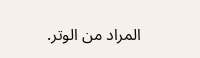المراد من الوتر.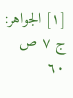[١] الجواهر: ج ٧ ص ٦٠